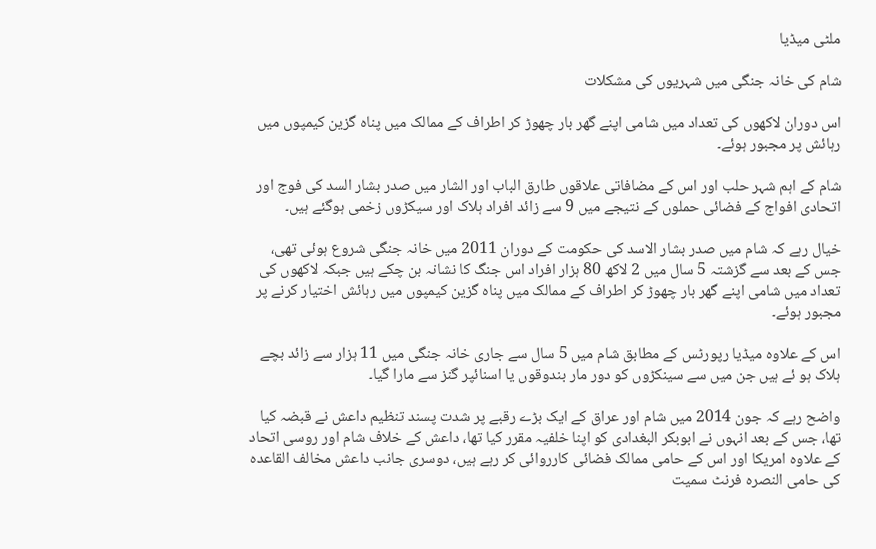ملٹی میڈیا

شام کی خانہ جنگی میں شہریوں کی مشکلات

اس دوران لاکھوں کی تعداد میں شامی اپنے گھر بار چھوڑ کر اطراف کے ممالک میں پناہ گزین کیمپوں میں رہائش پر مجبور ہوئے۔

شام کے اہم شہر حلب اور اس کے مضافاتی علاقوں طارق الباب اور الشار میں صدر بشار السد کی فوج اور اتحادی افواج کے فضائی حملوں کے نتیجے میں 9 سے زائد افراد ہلاک اور سیکڑوں زخمی ہوگئے ہیں۔

خیال رہے کہ شام میں صدر بشار الاسد کی حکومت کے دوران 2011 میں خانہ جنگی شروع ہوئی تھی، جس کے بعد سے گزشتہ 5 سال میں 2 لاکھ 80 ہزار افراد اس جنگ کا نشانہ بن چکے ہیں جبکہ لاکھوں کی تعداد میں شامی اپنے گھر بار چھوڑ کر اطراف کے ممالک میں پناہ گزین کیمپوں میں رہائش اختیار کرنے پر مجبور ہوئے۔

اس کے علاوہ میڈیا رپورٹس کے مطابق شام میں 5 سال سے جاری خانہ جنگی میں 11 ہزار سے زائد بچے ہلاک ہو ئے ہیں جن میں سے سینکڑوں کو دور مار بندوقوں یا اسنائپر گنز سے مارا گیا۔

واضح رہے کہ جون 2014 میں شام اور عراق کے ایک بڑے رقبے پر شدت پسند تنظیم داعش نے قبضہ کیا تھا، جس کے بعد انہوں نے ابوبکر البغدادی کو اپنا خلفیہ مقرر کیا تھا، داعش کے خلاف شام اور روسی اتحاد کے علاوہ امریکا اور اس کے حامی ممالک فضائی کارروائی کر رہے ہیں، دوسری جانب داعش مخالف القاعدہ کی حامی النصرہ فرنٹ سمیت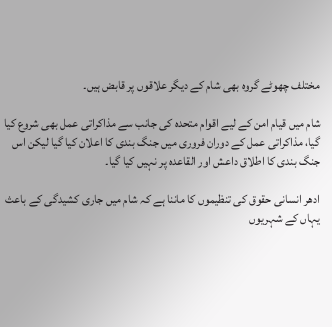مختلف چھوٹے گروہ بھی شام کے دیگر علاقوں پر قابض ہیں۔

شام میں قیام امن کے لیے اقوام متحدہ کی جانب سے مذاکراتی عمل بھی شروع کیا گیا، مذاکراتی عمل کے دوران فروری میں جنگ بندی کا اعلان کیا گیا لیکن اس جنگ بندی کا اطلاق داعش اور القاعدہ پر نہیں کیا گیا۔

ادھر انسانی حقوق کی تنظیموں کا ماننا ہے کہ شام میں جاری کشیدگی کے باعث یہاں کے شہریوں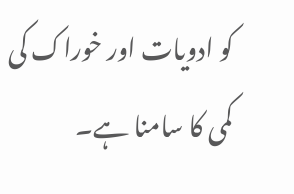کو ادویات اور خوراک کی کمی کا سامنا ہے۔